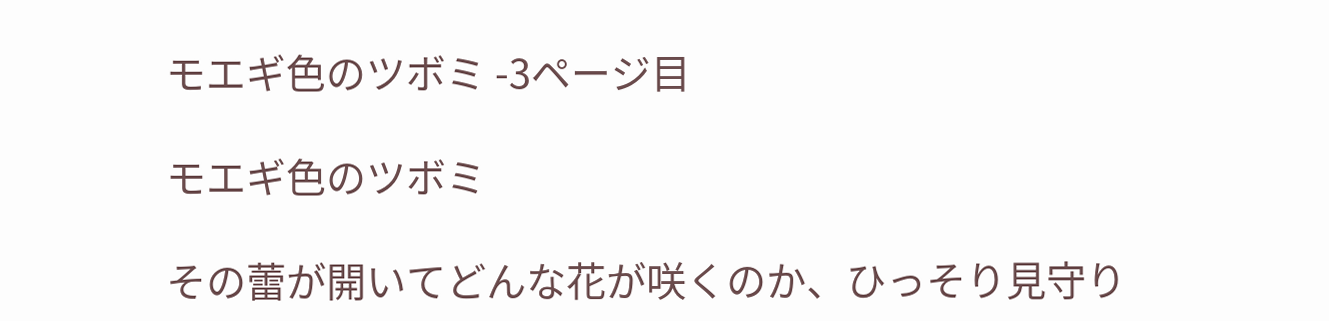モエギ色のツボミ -3ページ目

モエギ色のツボミ

その蕾が開いてどんな花が咲くのか、ひっそり見守り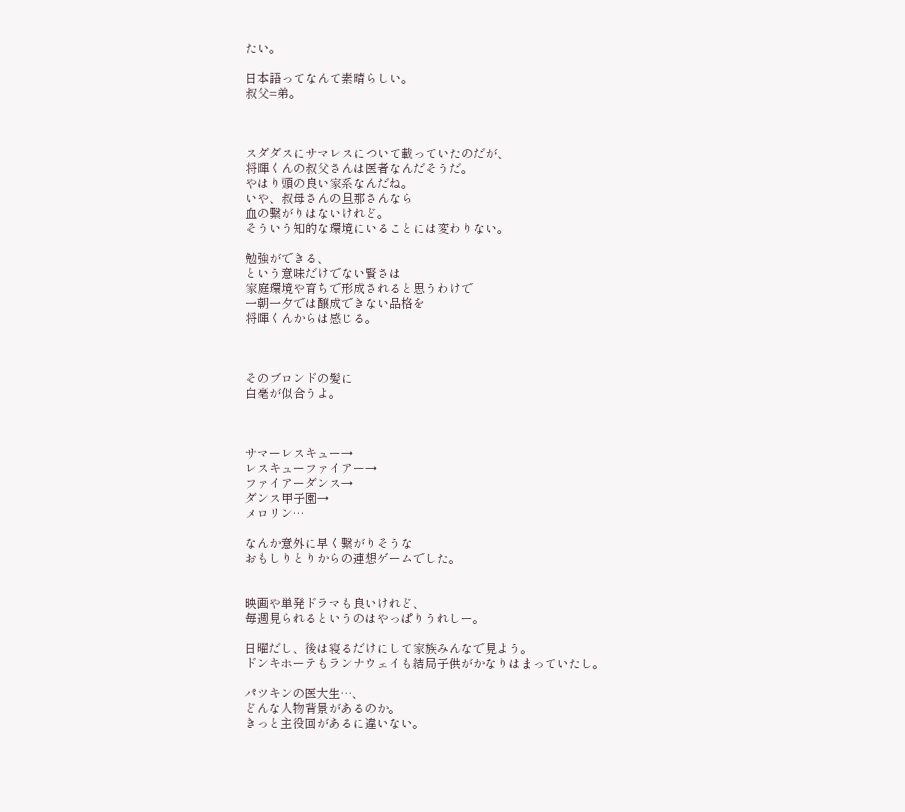たい。

日本語ってなんて素晴らしい。
叔父=弟。



スダダスにサマレスについて載っていたのだが、
将暉くんの叔父さんは医者なんだそうだ。
やはり頭の良い家系なんだね。
いや、叔母さんの旦那さんなら
血の繋がりはないけれど。
そういう知的な環境にいることには変わりない。

勉強ができる、
という意味だけでない賢さは
家庭環境や育ちで形成されると思うわけで
一朝一夕では醸成できない品格を
将暉くんからは感じる。



そのブロンドの髪に
白毫が似合うよ。



サマーレスキュー→
レスキューファイアー→
ファイアーダンス→
ダンス甲子園→
メロリン…

なんか意外に早く繋がりそうな
おもしりとりからの連想ゲームでした。


映画や単発ドラマも良いけれど、
毎週見られるというのはやっぱりうれしー。

日曜だし、後は寝るだけにして家族みんなで見よう。
ドンキホーテもランナウェイも結局子供がかなりはまっていたし。

パツキンの医大生…、
どんな人物背景があるのか。
きっと主役回があるに違いない。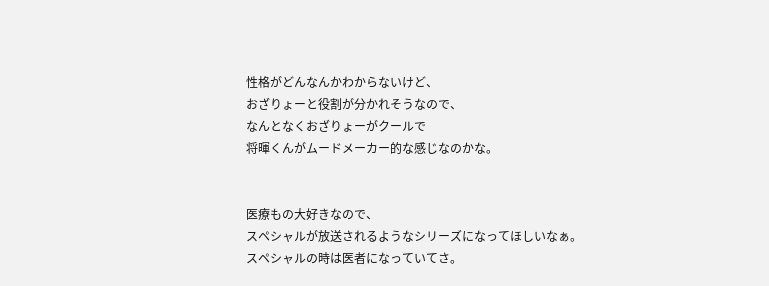性格がどんなんかわからないけど、
おざりょーと役割が分かれそうなので、
なんとなくおざりょーがクールで
将暉くんがムードメーカー的な感じなのかな。


医療もの大好きなので、
スペシャルが放送されるようなシリーズになってほしいなぁ。
スペシャルの時は医者になっていてさ。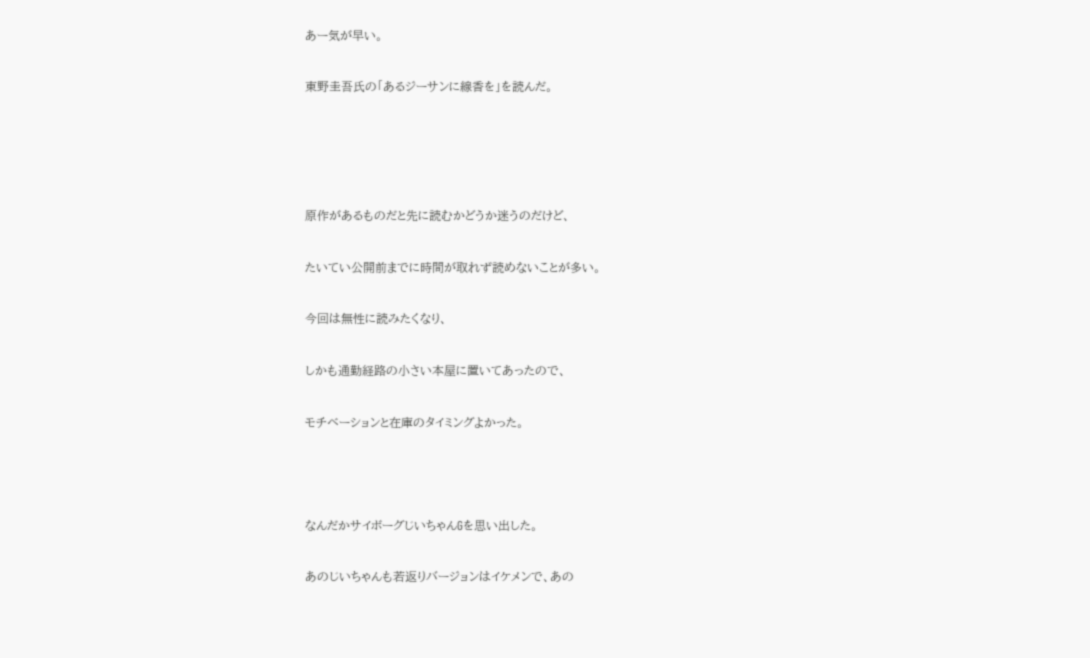あー気が早い。

東野圭吾氏の「あるジーサンに線香を」を読んだ。




原作があるものだと先に読むかどうか迷うのだけど、

たいてい公開前までに時間が取れず読めないことが多い。

今回は無性に読みたくなり、

しかも通勤経路の小さい本屋に置いてあったので、

モチベーションと在庫のタイミングよかった。



なんだかサイボーグじいちゃんGを思い出した。

あのじいちゃんも若返りバージョンはイケメンで、あの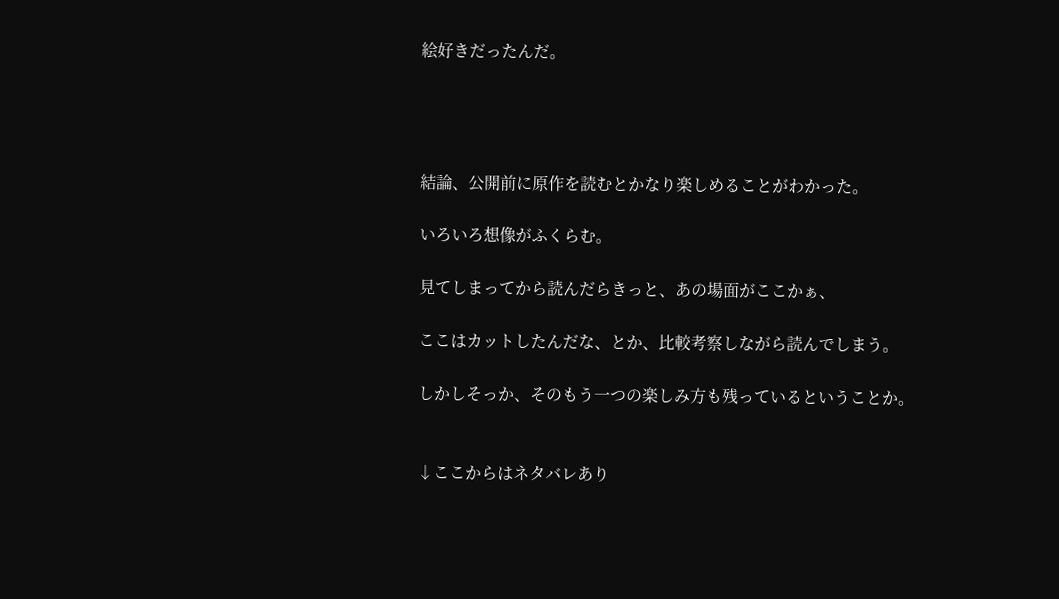絵好きだったんだ。




結論、公開前に原作を読むとかなり楽しめることがわかった。

いろいろ想像がふくらむ。

見てしまってから読んだらきっと、あの場面がここかぁ、

ここはカットしたんだな、とか、比較考察しながら読んでしまう。

しかしそっか、そのもう一つの楽しみ方も残っているということか。


↓ここからはネタバレあり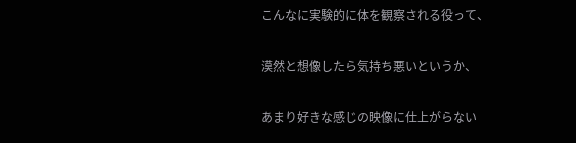こんなに実験的に体を観察される役って、

漠然と想像したら気持ち悪いというか、

あまり好きな感じの映像に仕上がらない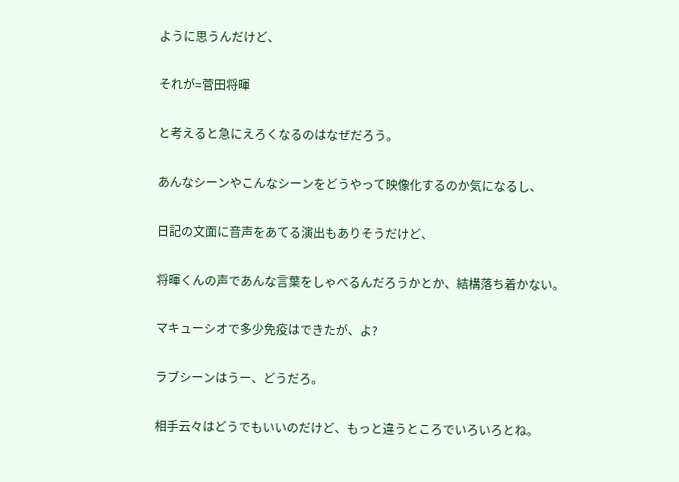ように思うんだけど、

それが=菅田将暉

と考えると急にえろくなるのはなぜだろう。

あんなシーンやこんなシーンをどうやって映像化するのか気になるし、

日記の文面に音声をあてる演出もありそうだけど、

将暉くんの声であんな言葉をしゃべるんだろうかとか、結構落ち着かない。

マキューシオで多少免疫はできたが、よ?

ラブシーンはうー、どうだろ。

相手云々はどうでもいいのだけど、もっと違うところでいろいろとね。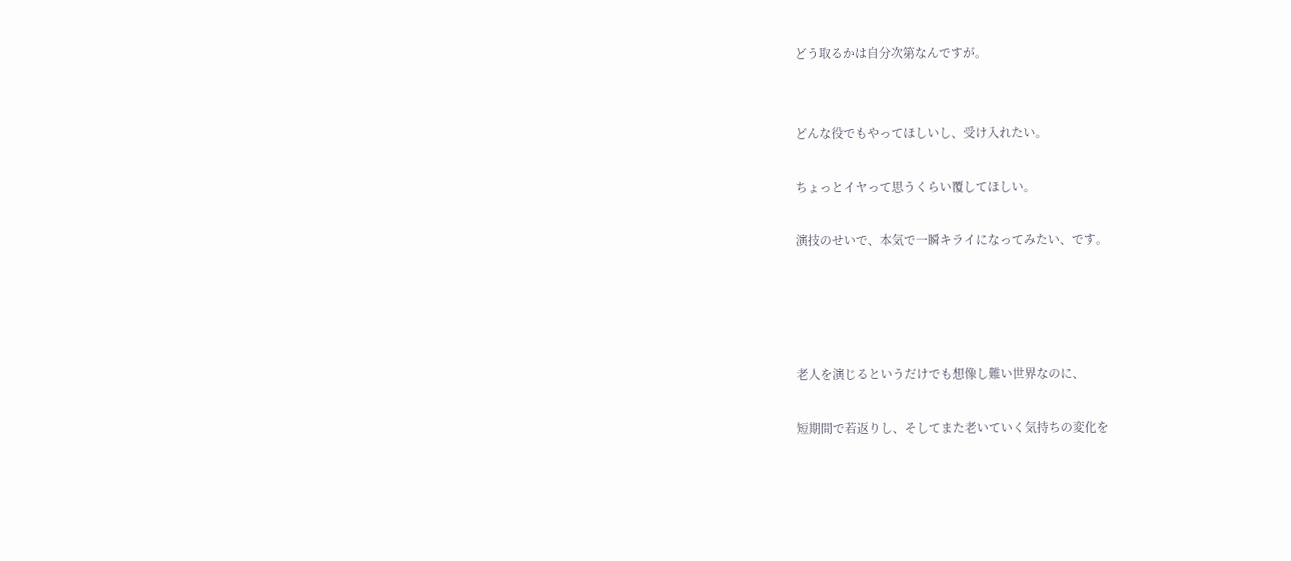どう取るかは自分次第なんですが。


どんな役でもやってほしいし、受け入れたい。

ちょっとイヤって思うくらい覆してほしい。

演技のせいで、本気で一瞬キライになってみたい、です。




老人を演じるというだけでも想像し難い世界なのに、

短期間で若返りし、そしてまた老いていく気持ちの変化を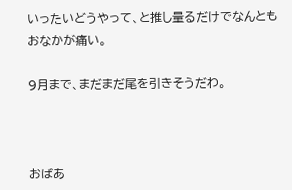いったいどうやって、と推し量るだけでなんともおなかが痛い。

9月まで、まだまだ尾を引きそうだわ。



おばあ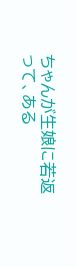ちゃんが生娘に若返って、ある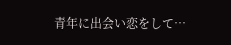青年に出会い恋をして…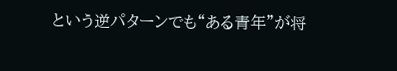という逆パターンでも“ある青年”が将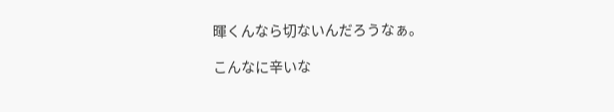暉くんなら切ないんだろうなぁ。

こんなに辛いな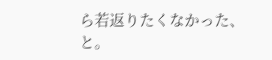ら若返りたくなかった、と。